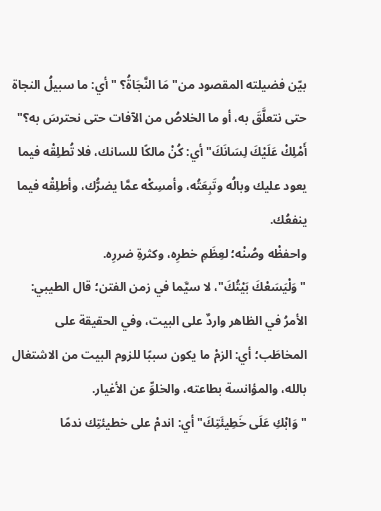بيّن فضيلته المقصود من" مَا النَّجَاةُ؟ " أي: ما سبيلُ النجاة حتى نتعلَّقَ به، أو ما الخلاصُ من الآفات حتى نحترسَ به؟" أَمْلِكْ عَلَيْكَ لِسَانَكَ" أي: كُنْ مالكًا للسانك، فلا تُطلِقْه فيما يعود عليك وبالُه وتَبِعَتُه، وأمسِكْه عمَّا يضرُّك، وأطلِقْه فيما ينفعُك.
واحفظْه وصُنْه؛ لعِظَمِ خطرِه، وكثرةِ ضررِه.
" وَلْيَسَعْكَ بَيْتُكَ"، لا سيَّما في زمن الفتن؛ قال الطيبي: الأمرُ في الظاهر واردٌ على البيت، وفي الحقيقة على المخاطَب؛ أي: الزمْ ما يكون سببًا للزوم البيت من الاشتغال بالله، والمؤانسة بطاعته، والخلوِّ عن الأغيار.
" وَابْكِ عَلَى خَطِيئَتِكَ" أي: اندمْ على خطيئتِك ندمًا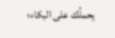يحملُك على البكاء؛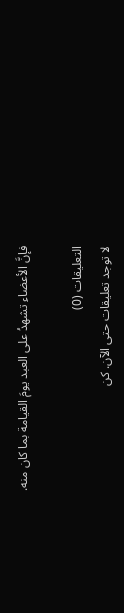فإنَّ الأعضاء تشهدُ على العبد يومَ القيامة بما كان منه.

التعليقات (0)
لا توجد تعليقات حتى الآن. كن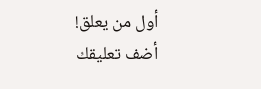أول من يعلق!
أضف تعليقك